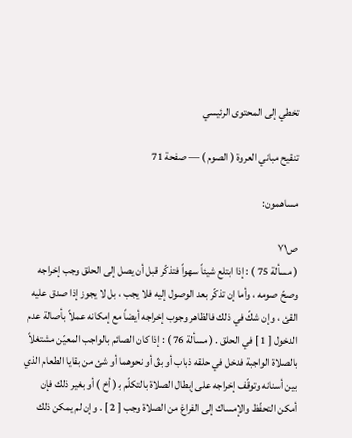تخطي إلى المحتوى الرئيسي

تنقيح مباني العروة ( الصوم ) — صفحة 71

مساهمون:

ص٧١
( مسألة 75 ) : إذا ابتلع شيئاً سهواً فتذكّر قبل أن يصل إلى الحلق وجب إخراجه وصحّ صومه ، وأما إن تذكّر بعد الوصول إليه فلا يجب ، بل لا يجوز إذا صدق عليه القئ ، وإن شكّ في ذلك فالظاهر وجوب إخراجه أيضاً مع إمكانه عملاً بأصالة عدم الدخول [ 1 ] في الحلق . ( مسألة 76 ) : إذا كان الصائم بالواجب المعيّن مشتغلاً بالصلاة الواجبة فدخل في حلقه ذباب أو بقّ أو نحوهما أو شئ من بقايا الطعام الذي بين أسنانه وتوقّف إخراجه على إبطال الصلاة بالتكلّم ب‍ ( أخ ) أو بغير ذلك فإن أمكن التحفّظ والإمساك إلى الفراغ من الصلاة وجب [ 2 ] . وإن لم يمكن ذلك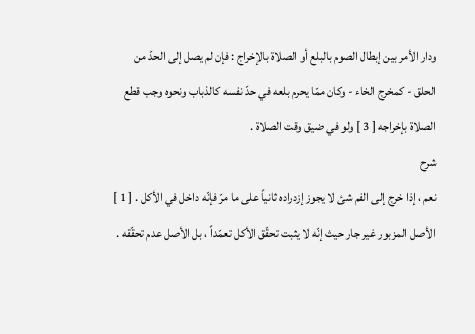ودار الأمر بين إبطال الصوم بالبلع أو الصلاة بالإخراج : فإن لم يصل إلى الحدّ من الحلق - كمخرج الخاء - وكان ممّا يحرم بلعه في حدّ نفسه كالذباب ونحوه وجب قطع الصلاة بإخراجه [ 3 ] ولو في ضيق وقت الصلاة .
شرح
نعم ، إذا خرج إلى الفم شئ لا يجوز إزدراده ثانياً على ما مرّ فإنّه داخل في الأكل . [ 1 ] الأصل المزبور غير جار حيث إنّه لا يثبت تحقّق الأكل تعمّداً ، بل الأصل عدم تحقّقه .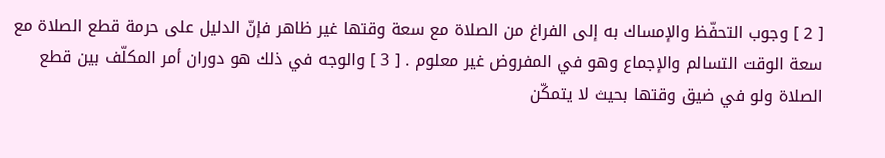[ 2 ] وجوب التحفّظ والإمساك به إلى الفراغ من الصلاة مع سعة وقتها غير ظاهر فإنّ الدليل على حرمة قطع الصلاة مع سعة الوقت التسالم والإجماع وهو في المفروض غير معلوم . [ 3 ] والوجه في ذلك هو دوران أمر المكلّف بين قطع الصلاة ولو في ضيق وقتها بحيث لا يتمكّن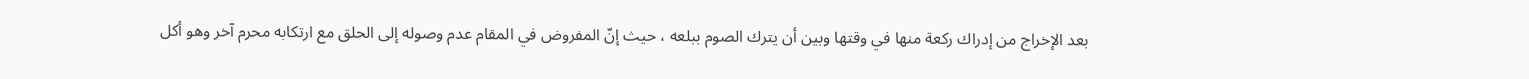بعد الإخراج من إدراك ركعة منها في وقتها وبين أن يترك الصوم ببلعه ، حيث إنّ المفروض في المقام عدم وصوله إلى الحلق مع ارتكابه محرم آخر وهو أكل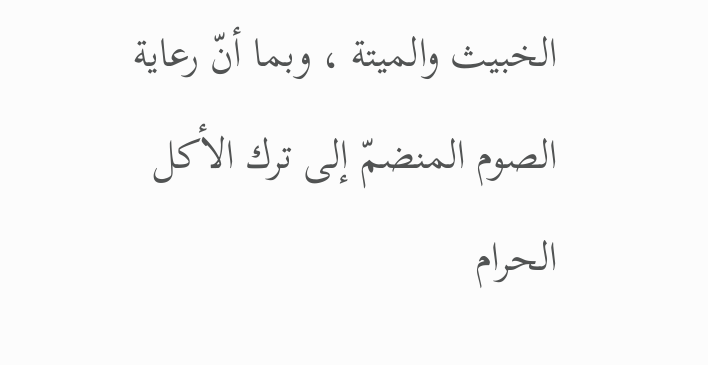الخبيث والميتة ، وبما أنّ رعاية الصوم المنضمّ إلى ترك الأكل الحرام